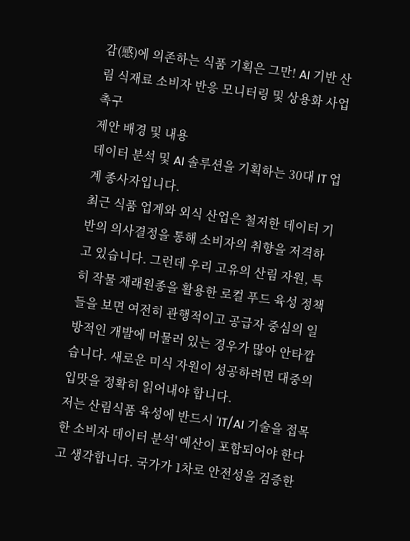감(感)에 의존하는 식품 기획은 그만! AI 기반 산림 식재료 소비자 반응 모니터링 및 상용화 사업 촉구
제안 배경 및 내용
데이터 분석 및 AI 솔루션을 기획하는 30대 IT 업계 종사자입니다.
최근 식품 업계와 외식 산업은 철저한 데이터 기반의 의사결정을 통해 소비자의 취향을 저격하고 있습니다. 그런데 우리 고유의 산림 자원, 특히 작물 재래원종을 활용한 로컬 푸드 육성 정책들을 보면 여전히 관행적이고 공급자 중심의 일방적인 개발에 머물러 있는 경우가 많아 안타깝습니다. 새로운 미식 자원이 성공하려면 대중의 입맛을 정확히 읽어내야 합니다.
저는 산림식품 육성에 반드시 'IT/AI 기술을 접목한 소비자 데이터 분석' 예산이 포함되어야 한다고 생각합니다. 국가가 1차로 안전성을 검증한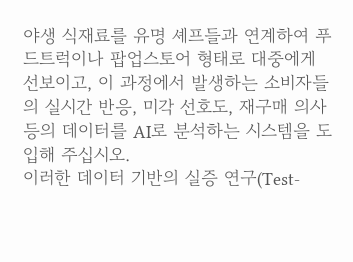야생 식재료를 유명 셰프들과 연계하여 푸드트럭이나 팝업스토어 형태로 대중에게 선보이고, 이 과정에서 발생하는 소비자들의 실시간 반응, 미각 선호도, 재구매 의사 등의 데이터를 AI로 분석하는 시스템을 도입해 주십시오.
이러한 데이터 기반의 실증 연구(Test-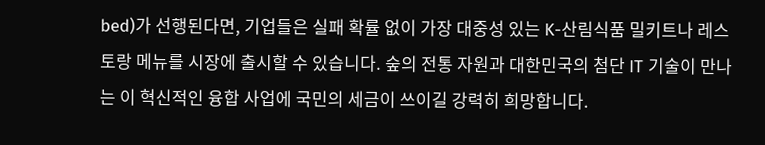bed)가 선행된다면, 기업들은 실패 확률 없이 가장 대중성 있는 K-산림식품 밀키트나 레스토랑 메뉴를 시장에 출시할 수 있습니다. 숲의 전통 자원과 대한민국의 첨단 IT 기술이 만나는 이 혁신적인 융합 사업에 국민의 세금이 쓰이길 강력히 희망합니다.